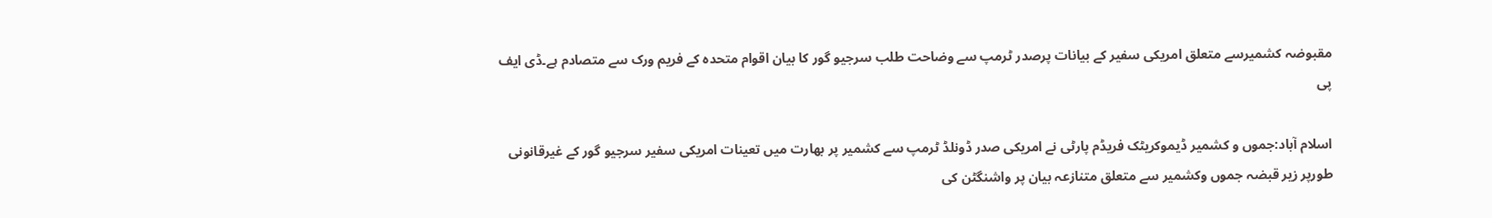مقبوضہ کشمیرسے متعلق امریکی سفیر کے بیانات پرصدر ٹرمپ سے وضاحت طلب سرجیو گور کا بیان اقوام متحدہ کے فریم ورک سے متصادم ہے۔ڈی ایف پی

اسلام آباد:جموں و کشمیر ڈیموکریٹک فریڈم پارٹی نے امریکی صدر ڈونلڈ ٹرمپ سے کشمیر پر بھارت میں تعینات امریکی سفیر سرجیو گور کے غیرقانونی طورپر زیر قبضہ جموں وکشمیر سے متعلق متنازعہ بیان پر واشنگٹن کی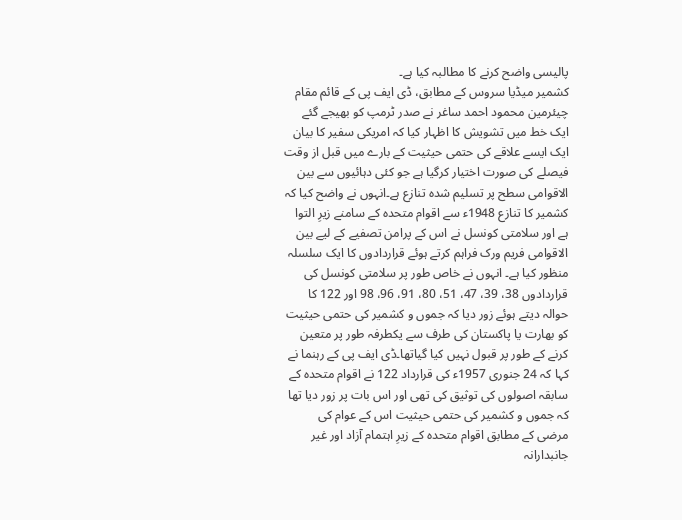پالیسی واضح کرنے کا مطالبہ کیا ہے۔
کشمیر میڈیا سروس کے مطابق، ڈی ایف پی کے قائم مقام چیئرمین محمود احمد ساغر نے صدر ٹرمپ کو بھیجے گئے ایک خط میں تشویش کا اظہار کیا کہ امریکی سفیر کا بیان ایک ایسے علاقے کی حتمی حیثیت کے بارے میں قبل از وقت فیصلے کی صورت اختیار کرگیا ہے جو کئی دہائیوں سے بین الاقوامی سطح پر تسلیم شدہ تنازع ہے۔انہوں نے واضح کیا کہ کشمیر کا تنازع 1948ء سے اقوام متحدہ کے سامنے زیرِ التوا ہے اور سلامتی کونسل نے اس کے پرامن تصفیے کے لیے بین الاقوامی فریم ورک فراہم کرتے ہوئے قراردادوں کا ایک سلسلہ منظور کیا ہے۔ انہوں نے خاص طور پر سلامتی کونسل کی قراردادوں 38، 39، 47، 51، 80، 91، 96، 98 اور 122 کا حوالہ دیتے ہوئے زور دیا کہ جموں و کشمیر کی حتمی حیثیت کو بھارت یا پاکستان کی طرف سے یکطرفہ طور پر متعین کرنے کے طور پر قبول نہیں کیا گیاتھا۔ڈی ایف پی کے رہنما نے کہا کہ 24 جنوری 1957ء کی قرارداد 122 نے اقوام متحدہ کے سابقہ اصولوں کی توثیق کی تھی اور اس بات پر زور دیا تھا کہ جموں و کشمیر کی حتمی حیثیت اس کے عوام کی مرضی کے مطابق اقوام متحدہ کے زیرِ اہتمام آزاد اور غیر جانبدارانہ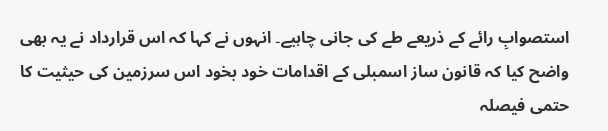استصوابِ رائے کے ذریعے طے کی جانی چاہیے۔ انہوں نے کہا کہ اس قرارداد نے یہ بھی واضح کیا کہ قانون ساز اسمبلی کے اقدامات خود بخود اس سرزمین کی حیثیت کا حتمی فیصلہ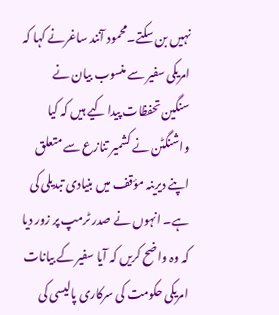نہیں بن سکتے۔محمود آنند ساغرنے کہا کہ امریکی سفیر سے منسوب بیان نے سنگین تحفظات پیدا کیے ہیں کہ کیا واشنگٹن نے کشمیر تنازع سے متعلق اپنے دیرینہ مؤقف میں بنیادی تبدیلی کی ہے۔ انہوں نے صدر ٹرمپ پر زور دیا کہ وہ واضح کریں کہ آیا سفیر کے بیانات امریکی حکومت کی سرکاری پالیسی کی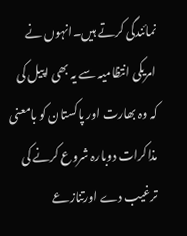نمائندگی کرتے ہیں۔انہوں نے امریکی انتظامیہ سے یہ بھی اپیل کی کہ وہ بھارت اور پاکستان کو بامعنی مذاکرات دوبارہ شروع کرنے کی ترغیب دے اورتنازعے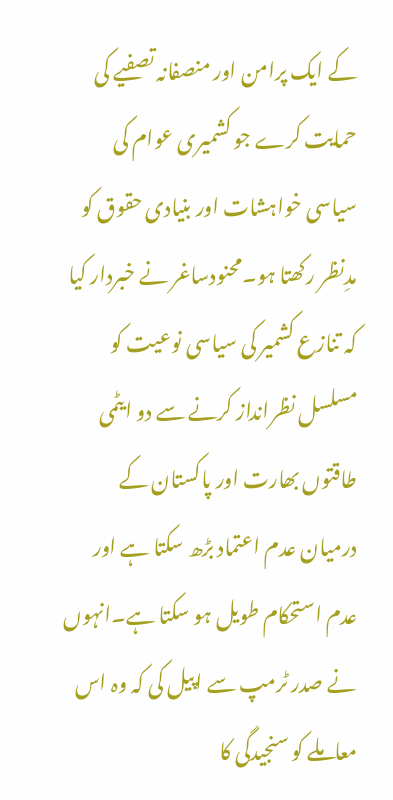کے ایک پرامن اور منصفانہ تصفیے کی حمایت کرے جو کشمیری عوام کی سیاسی خواہشات اور بنیادی حقوق کو مدِنظر رکھتا ہو۔محنودساغر نے خبردار کیا کہ تنازع کشمیر کی سیاسی نوعیت کو مسلسل نظرانداز کرنے سے دو ایٹمی طاقتوں بھارت اور پاکستان کے درمیان عدم اعتماد بڑھ سکتا ہے اور عدم استحکام طویل ہو سکتا ہے۔انہوں نے صدر ٹرمپ سے اپیل کی کہ وہ اس معاملے کو سنجیدگی کا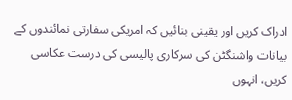ادراک کریں اور یقینی بنائیں کہ امریکی سفارتی نمائندوں کے بیانات واشنگٹن کی سرکاری پالیسی کی درست عکاسی کریں، انہوں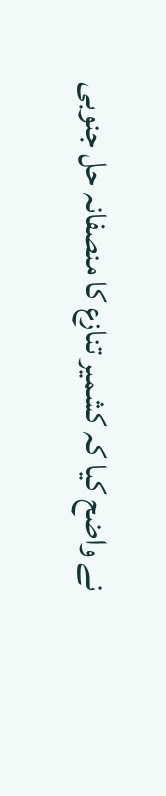نے واضح کیا کہ کشمیر تنازع کا منصفانہ حل جنوبی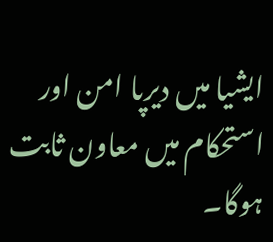ایشیا میں دیرپا امن اور استحکام میں معاون ثابت ہوگا۔